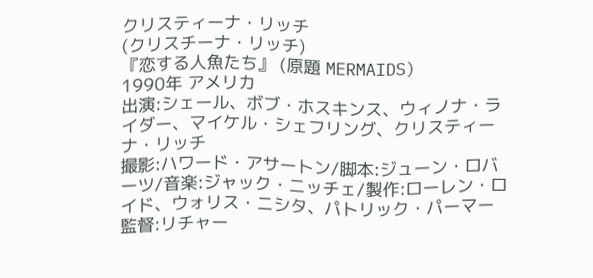クリスティーナ・リッチ
(クリスチーナ・リッチ)
『恋する人魚たち』 (原題 MERMAIDS)
1990年 アメリカ
出演:シェール、ボブ・ホスキンス、ウィノナ・ライダー、マイケル・シェフリング、クリスティーナ・リッチ
撮影:ハワード・アサートン/脚本:ジューン・ロバーツ/音楽:ジャック・ニッチェ/製作:ローレン・ロイド、ウォリス・ニシタ、パトリック・パーマー
監督:リチャー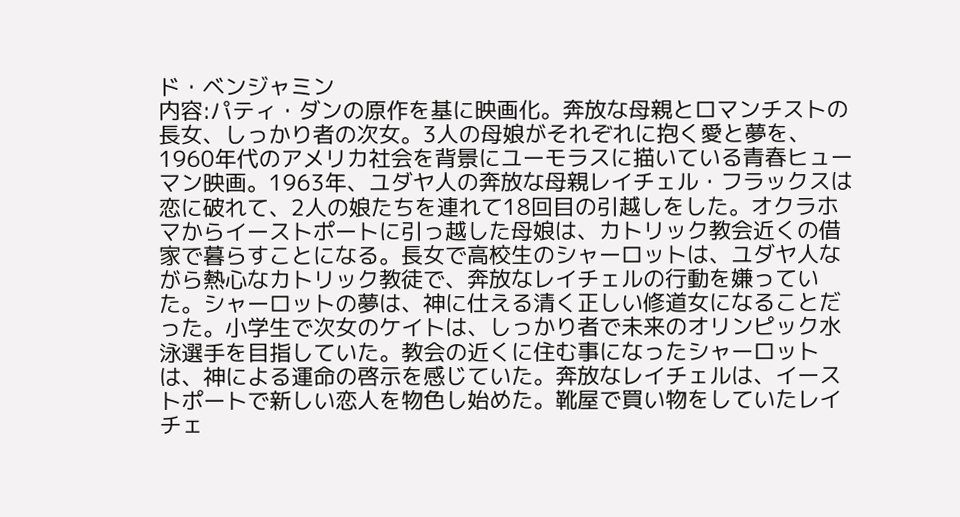ド・ベンジャミン
内容:パティ・ダンの原作を基に映画化。奔放な母親とロマンチストの長女、しっかり者の次女。3人の母娘がそれぞれに抱く愛と夢を、1960年代のアメリカ社会を背景にユーモラスに描いている青春ヒューマン映画。1963年、ユダヤ人の奔放な母親レイチェル・フラックスは恋に破れて、2人の娘たちを連れて18回目の引越しをした。オクラホマからイーストポートに引っ越した母娘は、カトリック教会近くの借家で暮らすことになる。長女で高校生のシャーロットは、ユダヤ人ながら熱心なカトリック教徒で、奔放なレイチェルの行動を嫌っていた。シャーロットの夢は、神に仕える清く正しい修道女になることだった。小学生で次女のケイトは、しっかり者で未来のオリンピック水泳選手を目指していた。教会の近くに住む事になったシャーロットは、神による運命の啓示を感じていた。奔放なレイチェルは、イーストポートで新しい恋人を物色し始めた。靴屋で買い物をしていたレイチェ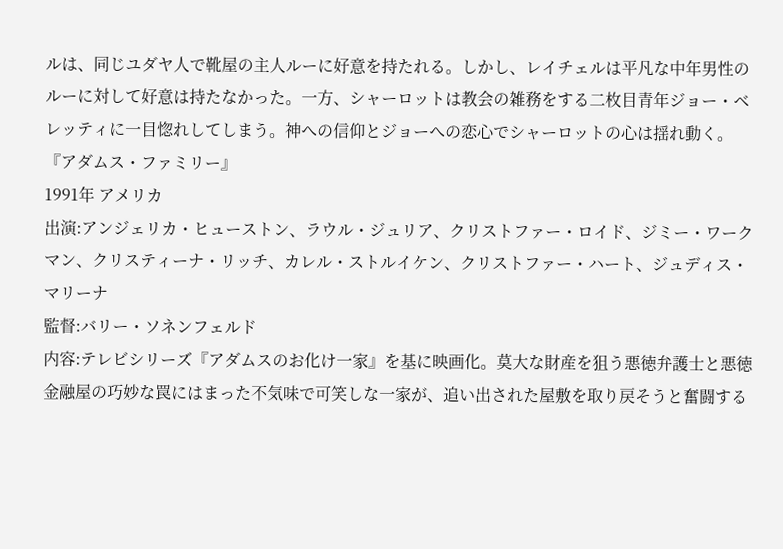ルは、同じユダヤ人で靴屋の主人ルーに好意を持たれる。しかし、レイチェルは平凡な中年男性のルーに対して好意は持たなかった。一方、シャーロットは教会の雑務をする二枚目青年ジョー・ベレッティに一目惚れしてしまう。神への信仰とジョーへの恋心でシャーロットの心は揺れ動く。
『アダムス・ファミリー』
1991年 アメリカ
出演:アンジェリカ・ヒューストン、ラウル・ジュリア、クリストファー・ロイド、ジミー・ワークマン、クリスティーナ・リッチ、カレル・ストルイケン、クリストファー・ハート、ジュディス・マリーナ
監督:バリー・ソネンフェルド
内容:テレビシリーズ『アダムスのお化け一家』を基に映画化。莫大な財産を狙う悪徳弁護士と悪徳金融屋の巧妙な罠にはまった不気味で可笑しな一家が、追い出された屋敷を取り戻そうと奮闘する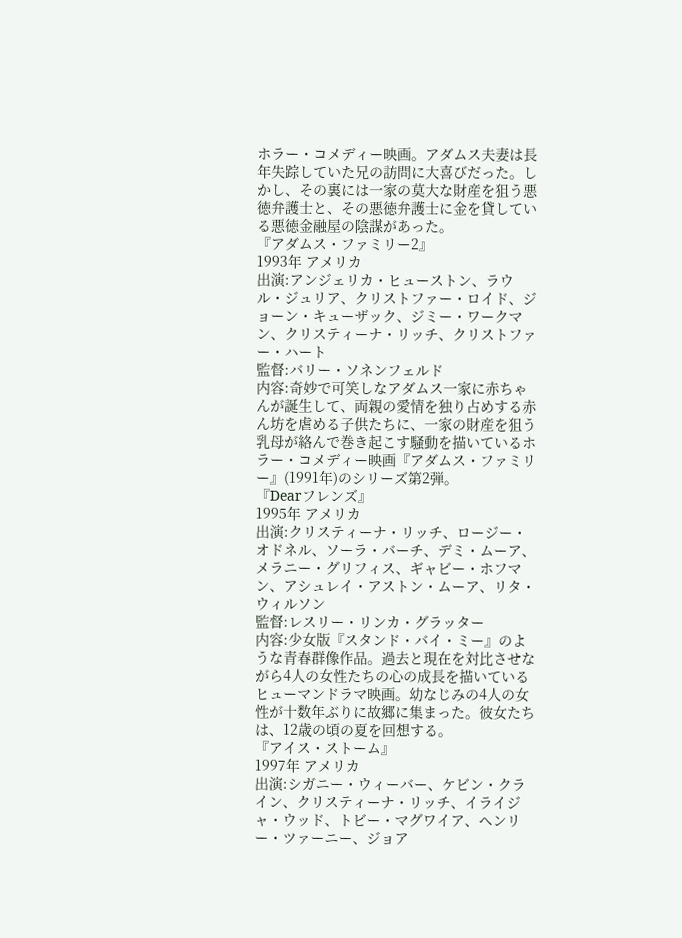ホラー・コメディー映画。アダムス夫妻は長年失踪していた兄の訪問に大喜びだった。しかし、その裏には一家の莫大な財産を狙う悪徳弁護士と、その悪徳弁護士に金を貸している悪徳金融屋の陰謀があった。
『アダムス・ファミリー2』
1993年 アメリカ
出演:アンジェリカ・ヒューストン、ラウル・ジュリア、クリストファー・ロイド、ジョーン・キューザック、ジミー・ワークマン、クリスティーナ・リッチ、クリストファー・ハート
監督:バリー・ソネンフェルド
内容:奇妙で可笑しなアダムス一家に赤ちゃんが誕生して、両親の愛情を独り占めする赤ん坊を虐める子供たちに、一家の財産を狙う乳母が絡んで巻き起こす騒動を描いているホラー・コメディー映画『アダムス・ファミリー』(1991年)のシリーズ第2弾。
『Dearフレンズ』
1995年 アメリカ
出演:クリスティーナ・リッチ、ロージー・オドネル、ソーラ・バーチ、デミ・ムーア、メラニー・グリフィス、ギャビー・ホフマン、アシュレイ・アストン・ムーア、リタ・ウィルソン
監督:レスリー・リンカ・グラッター
内容:少女版『スタンド・バイ・ミー』のような青春群像作品。過去と現在を対比させながら4人の女性たちの心の成長を描いているヒューマンドラマ映画。幼なじみの4人の女性が十数年ぶりに故郷に集まった。彼女たちは、12歳の頃の夏を回想する。
『アイス・ストーム』
1997年 アメリカ
出演:シガニー・ウィーバー、ケビン・クライン、クリスティーナ・リッチ、イライジャ・ウッド、トビー・マグワイア、ヘンリー・ツァーニー、ジョア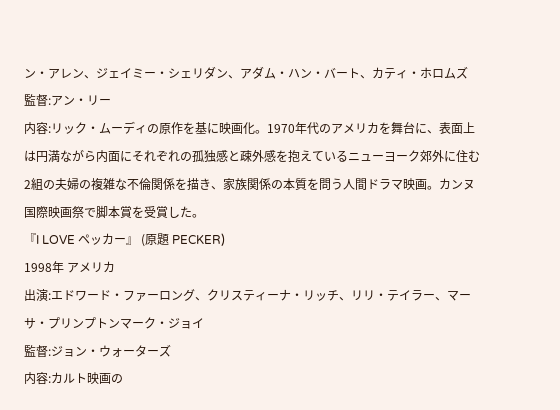ン・アレン、ジェイミー・シェリダン、アダム・ハン・バート、カティ・ホロムズ
監督:アン・リー
内容:リック・ムーディの原作を基に映画化。1970年代のアメリカを舞台に、表面上は円満ながら内面にそれぞれの孤独感と疎外感を抱えているニューヨーク郊外に住む2組の夫婦の複雑な不倫関係を描き、家族関係の本質を問う人間ドラマ映画。カンヌ国際映画祭で脚本賞を受賞した。
『I LOVE ペッカー』 (原題 PECKER)
1998年 アメリカ
出演:エドワード・ファーロング、クリスティーナ・リッチ、リリ・テイラー、マーサ・プリンプトンマーク・ジョイ
監督:ジョン・ウォーターズ
内容:カルト映画の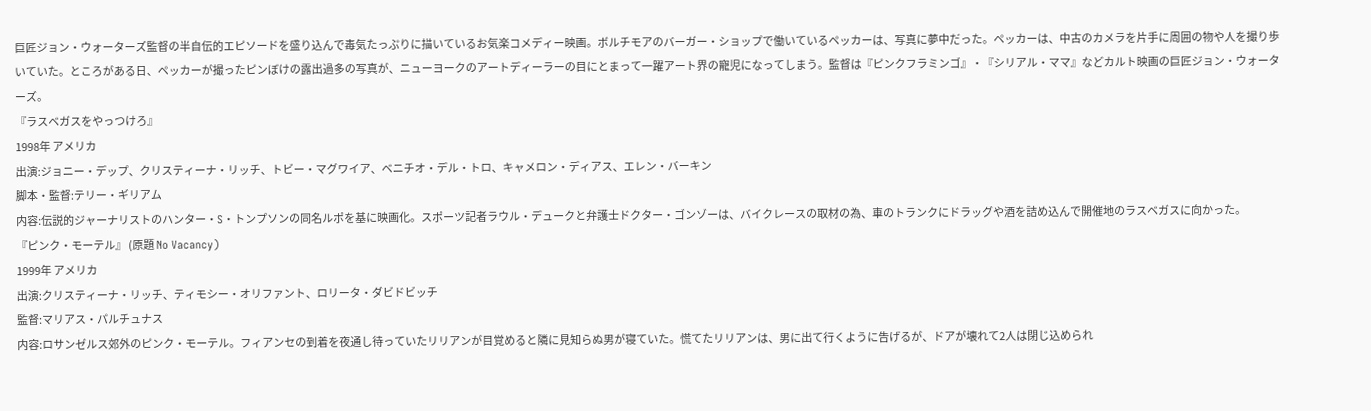巨匠ジョン・ウォーターズ監督の半自伝的エピソードを盛り込んで毒気たっぷりに描いているお気楽コメディー映画。ボルチモアのバーガー・ショップで働いているペッカーは、写真に夢中だった。ペッカーは、中古のカメラを片手に周囲の物や人を撮り歩いていた。ところがある日、ペッカーが撮ったピンぼけの露出過多の写真が、ニューヨークのアートディーラーの目にとまって一躍アート界の寵児になってしまう。監督は『ピンクフラミンゴ』・『シリアル・ママ』などカルト映画の巨匠ジョン・ウォーターズ。
『ラスベガスをやっつけろ』
1998年 アメリカ
出演:ジョニー・デップ、クリスティーナ・リッチ、トビー・マグワイア、ベニチオ・デル・トロ、キャメロン・ディアス、エレン・バーキン
脚本・監督:テリー・ギリアム
内容:伝説的ジャーナリストのハンター・S・トンプソンの同名ルポを基に映画化。スポーツ記者ラウル・デュークと弁護士ドクター・ゴンゾーは、バイクレースの取材の為、車のトランクにドラッグや酒を詰め込んで開催地のラスベガスに向かった。
『ピンク・モーテル』 (原題 No Vacancy)
1999年 アメリカ
出演:クリスティーナ・リッチ、ティモシー・オリファント、ロリータ・ダビドビッチ
監督:マリアス・パルチュナス
内容:ロサンゼルス郊外のピンク・モーテル。フィアンセの到着を夜通し待っていたリリアンが目覚めると隣に見知らぬ男が寝ていた。慌てたリリアンは、男に出て行くように告げるが、ドアが壊れて2人は閉じ込められ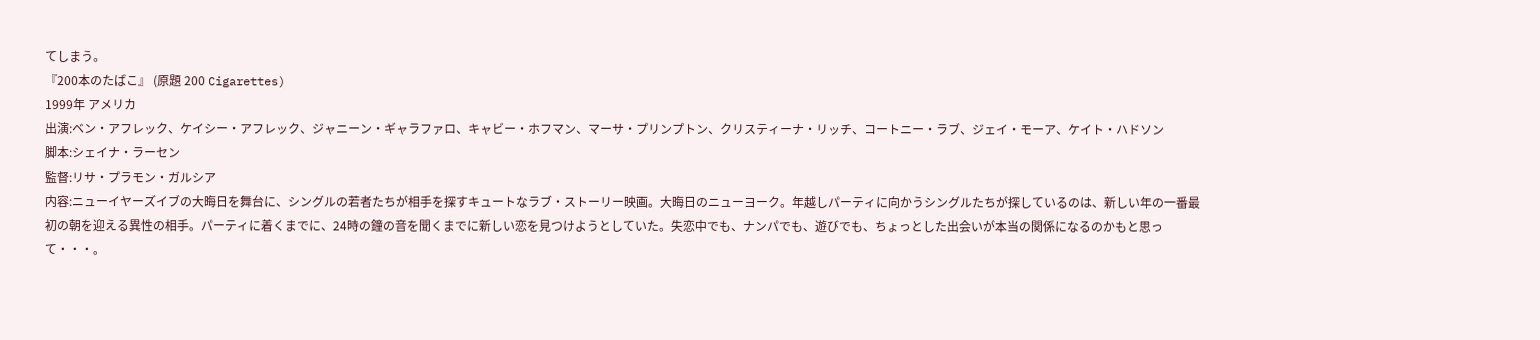てしまう。
『200本のたばこ』 (原題 200 Cigarettes)
1999年 アメリカ
出演:ベン・アフレック、ケイシー・アフレック、ジャニーン・ギャラファロ、キャビー・ホフマン、マーサ・プリンプトン、クリスティーナ・リッチ、コートニー・ラブ、ジェイ・モーア、ケイト・ハドソン
脚本:シェイナ・ラーセン
監督:リサ・プラモン・ガルシア
内容:ニューイヤーズイブの大晦日を舞台に、シングルの若者たちが相手を探すキュートなラブ・ストーリー映画。大晦日のニューヨーク。年越しパーティに向かうシングルたちが探しているのは、新しい年の一番最初の朝を迎える異性の相手。パーティに着くまでに、24時の鐘の音を聞くまでに新しい恋を見つけようとしていた。失恋中でも、ナンパでも、遊びでも、ちょっとした出会いが本当の関係になるのかもと思って・・・。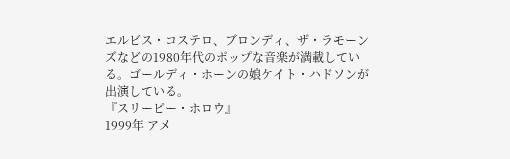エルビス・コステロ、ブロンディ、ザ・ラモーンズなどの1980年代のポップな音楽が満載している。ゴールディ・ホーンの娘ケイト・ハドソンが出演している。
『スリーピー・ホロウ』
1999年 アメ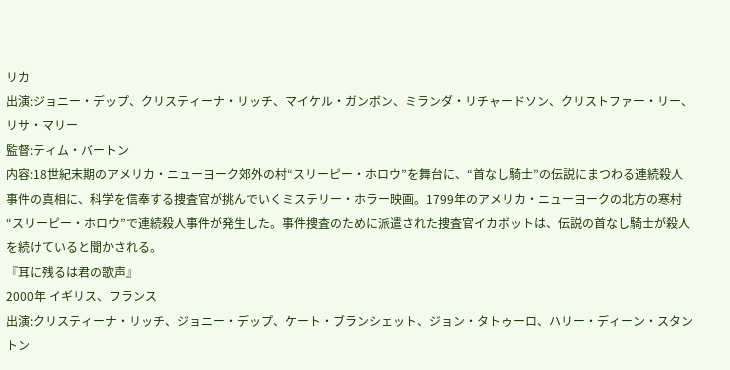リカ
出演:ジョニー・デップ、クリスティーナ・リッチ、マイケル・ガンボン、ミランダ・リチャードソン、クリストファー・リー、リサ・マリー
監督:ティム・バートン
内容:18世紀末期のアメリカ・ニューヨーク郊外の村“スリーピー・ホロウ”を舞台に、“首なし騎士”の伝説にまつわる連続殺人事件の真相に、科学を信奉する捜査官が挑んでいくミステリー・ホラー映画。1799年のアメリカ・ニューヨークの北方の寒村“スリーピー・ホロウ”で連続殺人事件が発生した。事件捜査のために派遣された捜査官イカボットは、伝説の首なし騎士が殺人を続けていると聞かされる。
『耳に残るは君の歌声』
2000年 イギリス、フランス
出演:クリスティーナ・リッチ、ジョニー・デップ、ケート・ブランシェット、ジョン・タトゥーロ、ハリー・ディーン・スタントン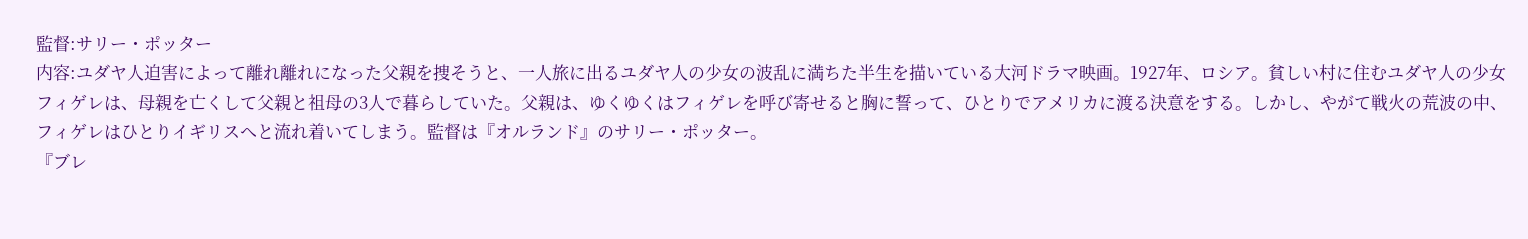監督:サリー・ポッター
内容:ユダヤ人迫害によって離れ離れになった父親を捜そうと、一人旅に出るユダヤ人の少女の波乱に満ちた半生を描いている大河ドラマ映画。1927年、ロシア。貧しい村に住むユダヤ人の少女フィゲレは、母親を亡くして父親と祖母の3人で暮らしていた。父親は、ゆくゆくはフィゲレを呼び寄せると胸に誓って、ひとりでアメリカに渡る決意をする。しかし、やがて戦火の荒波の中、フィゲレはひとりイギリスへと流れ着いてしまう。監督は『オルランド』のサリー・ポッター。
『ブレ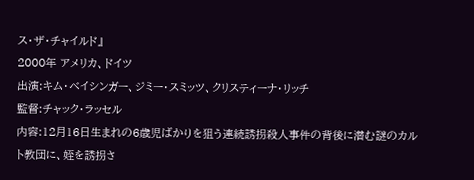ス・ザ・チャイルド』
2000年 アメリカ、ドイツ
出演:キム・ベイシンガー、ジミー・スミッツ、クリスティーナ・リッチ
監督:チャック・ラッセル
内容:12月16日生まれの6歳児ばかりを狙う連続誘拐殺人事件の背後に潜む謎のカルト教団に、姪を誘拐さ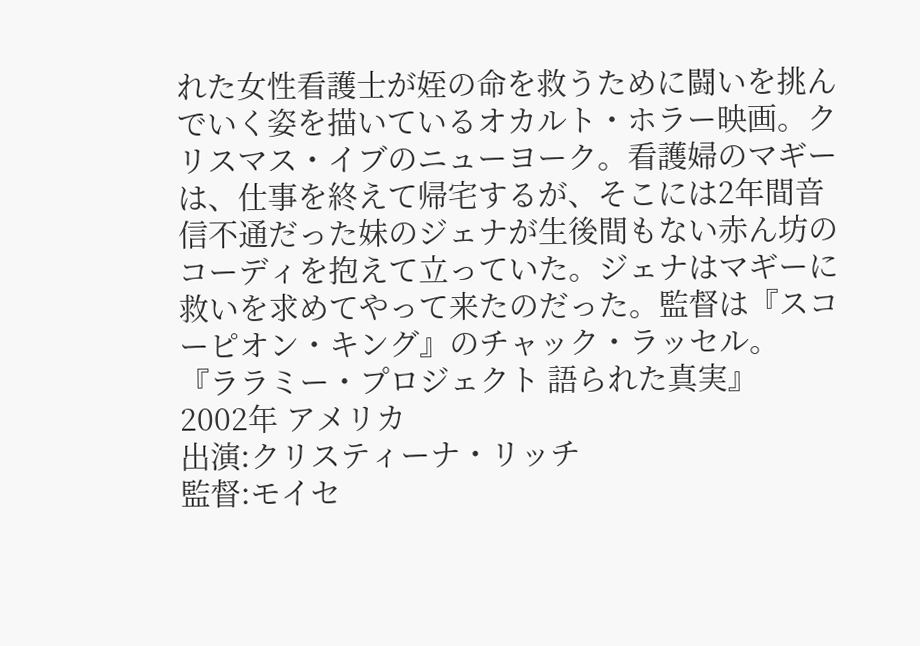れた女性看護士が姪の命を救うために闘いを挑んでいく姿を描いているオカルト・ホラー映画。クリスマス・イブのニューヨーク。看護婦のマギーは、仕事を終えて帰宅するが、そこには2年間音信不通だった妹のジェナが生後間もない赤ん坊のコーディを抱えて立っていた。ジェナはマギーに救いを求めてやって来たのだった。監督は『スコーピオン・キング』のチャック・ラッセル。
『ララミー・プロジェクト 語られた真実』
2002年 アメリカ
出演:クリスティーナ・リッチ
監督:モイセ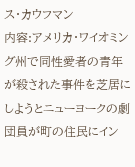ス・カウフマン
内容:アメリカ・ワイオミング州で同性愛者の青年が殺された事件を芝居にしようとニューヨークの劇団員が町の住民にイン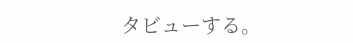タビューする。